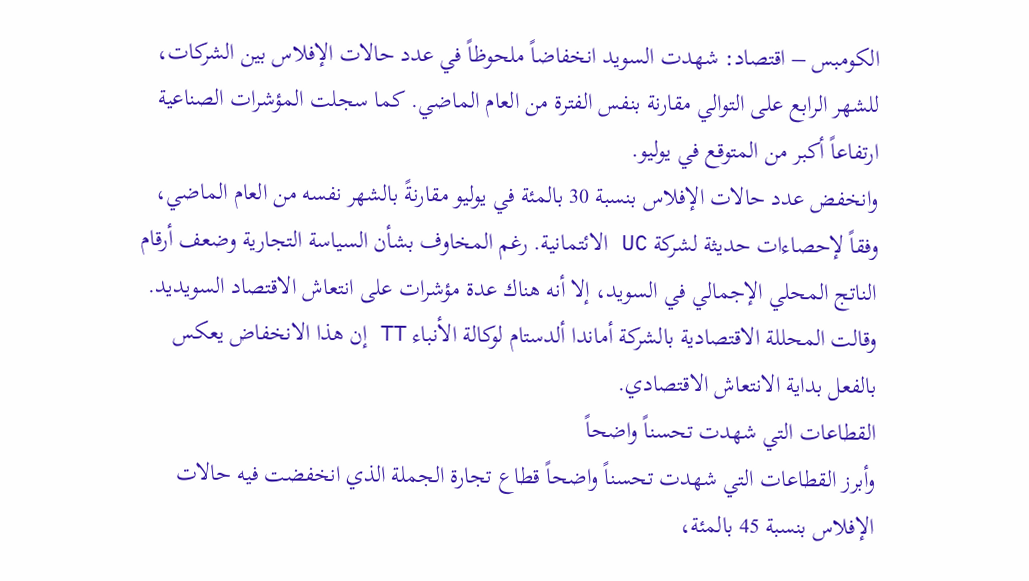الكومبس – اقتصاد: شهدت السويد انخفاضاً ملحوظاً في عدد حالات الإفلاس بين الشركات، للشهر الرابع على التوالي مقارنة بنفس الفترة من العام الماضي. كما سجلت المؤشرات الصناعية ارتفاعاً أكبر من المتوقع في يوليو.
وانخفض عدد حالات الإفلاس بنسبة 30 بالمئة في يوليو مقارنةً بالشهر نفسه من العام الماضي، وفقاً لإحصاءات حديثة لشركة UC الائتمانية. رغم المخاوف بشأن السياسة التجارية وضعف أرقام الناتج المحلي الإجمالي في السويد، إلا أنه هناك عدة مؤشرات على انتعاش الاقتصاد السويديد.
وقالت المحللة الاقتصادية بالشركة أماندا ألدستام لوكالة الأنباء TT إن هذا الانخفاض يعكس بالفعل بداية الانتعاش الاقتصادي.
القطاعات التي شهدت تحسناً واضحاً
وأبرز القطاعات التي شهدت تحسناً واضحاً قطاع تجارة الجملة الذي انخفضت فيه حالات الإفلاس بنسبة 45 بالمئة،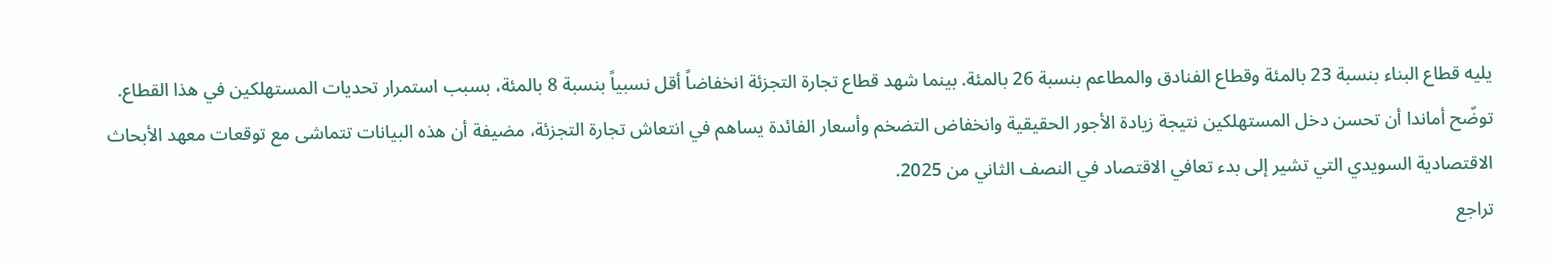يليه قطاع البناء بنسبة 23 بالمئة وقطاع الفنادق والمطاعم بنسبة 26 بالمئة. بينما شهد قطاع تجارة التجزئة انخفاضاً أقل نسبياً بنسبة 8 بالمئة، بسبب استمرار تحديات المستهلكين في هذا القطاع.
توضّح أماندا أن تحسن دخل المستهلكين نتيجة زيادة الأجور الحقيقية وانخفاض التضخم وأسعار الفائدة يساهم في انتعاش تجارة التجزئة، مضيفة أن هذه البيانات تتماشى مع توقعات معهد الأبحاث الاقتصادية السويدي التي تشير إلى بدء تعافي الاقتصاد في النصف الثاني من 2025.
تراجع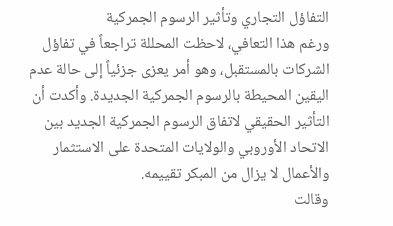التفاؤل التجاري وتأثير الرسوم الجمركية
ورغم هذا التعافي، لاحظت المحللة تراجعاً في تفاؤل الشركات بالمستقبل، وهو أمر يعزى جزئياً إلى حالة عدم اليقين المحيطة بالرسوم الجمركية الجديدة. وأكدت أن التأثير الحقيقي لاتفاق الرسوم الجمركية الجديد بين الاتحاد الأوروبي والولايات المتحدة على الاستثمار والأعمال لا يزال من المبكر تقييمه.
وقالت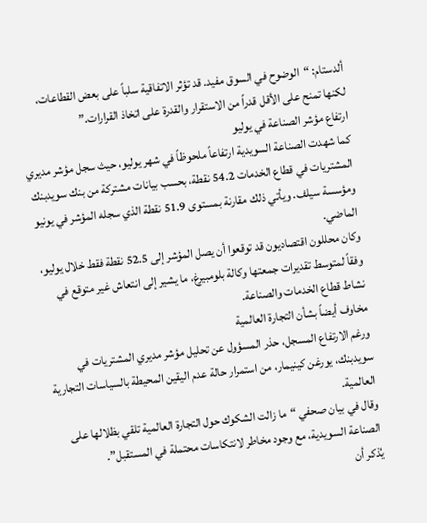ألدستام: “الوضوح في السوق مفيد. قد تؤثر الاتفاقية سلباً على بعض القطاعات، لكنها تمنح على الأقل قدراً من الاستقرار والقدرة على اتخاذ القرارات.”
ارتفاع مؤشر الصناعة في يوليو
كما شهدت الصناعة السويدية ارتفاعاً ملحوظاً في شهر يوليو، حيث سجل مؤشر مديري المشتريات في قطاع الخدمات 54.2 نقطة، بحسب بيانات مشتركة من بنك سويدبنك ومؤسسة سيلف. ويأتي ذلك مقارنة بمستوى 51.9 نقطة الذي سجله المؤشر في يونيو الماضي.
وكان محللون اقتصاديون قد توقعوا أن يصل المؤشر إلى 52.5 نقطة فقط خلال يوليو، وفقاً لمتوسط تقديرات جمعتها وكالة بلومبيرغ، ما يشير إلى انتعاش غير متوقع في نشاط قطاع الخدمات والصناعة.
مخاوف أيضاً بشأن التجارة العالمية
ورغم الارتفاع المسجل، حذر المسؤول عن تحليل مؤشر مديري المشتريات في سويدبنك، يورغن كينيمار، من استمرار حالة عدم اليقين المحيطة بالسياسات التجارية العالمية.
وقال في بيان صحفي “ما زالت الشكوك حول التجارة العالمية تلقي بظلالها على الصناعة السويدية، مع وجود مخاطر لانتكاسات محتملة في المستقبل”.
يُذكر أن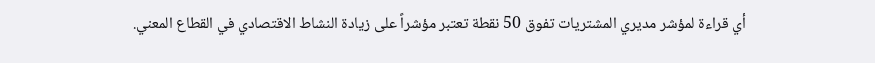أي قراءة لمؤشر مديري المشتريات تفوق 50 نقطة تعتبر مؤشراً على زيادة النشاط الاقتصادي في القطاع المعني.